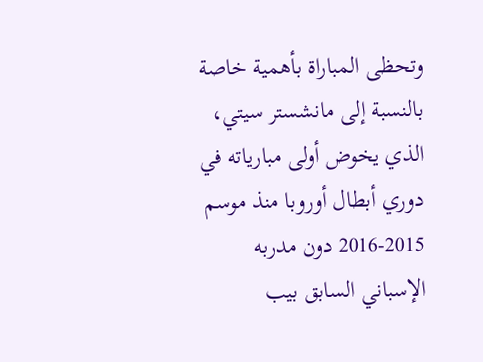وتحظى المباراة بأهمية خاصة بالنسبة إلى مانشستر سيتي، الذي يخوض أولى مبارياته في دوري أبطال أوروبا منذ موسم 2015-2016 دون مدربه الإسباني السابق بيب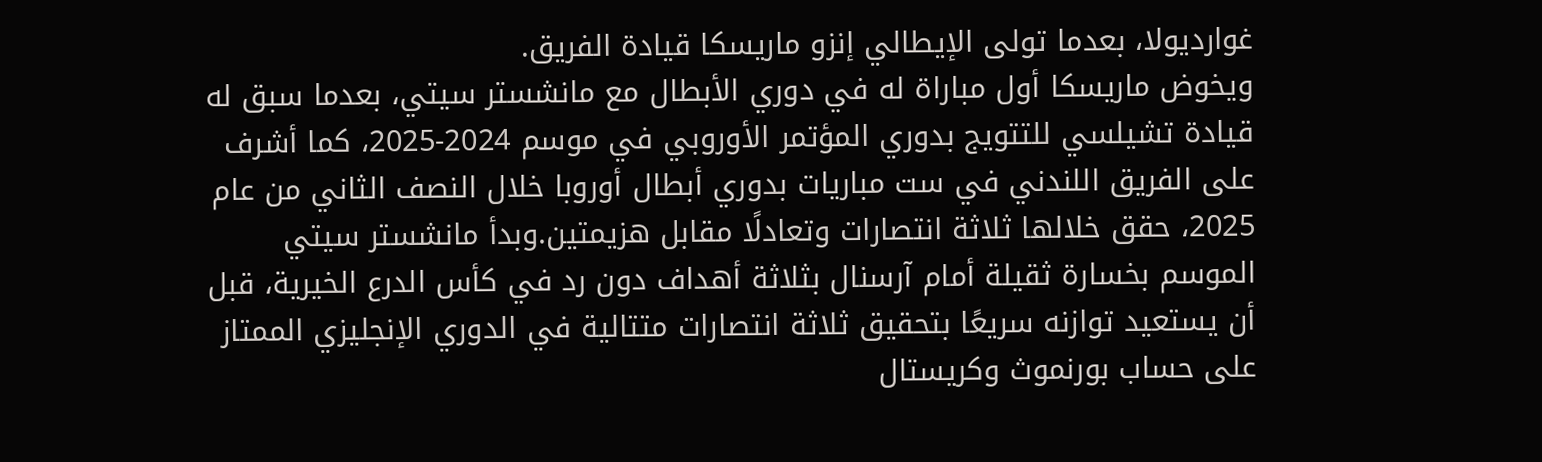غوارديولا، بعدما تولى الإيطالي إنزو ماريسكا قيادة الفريق.
ويخوض ماريسكا أول مباراة له في دوري الأبطال مع مانشستر سيتي، بعدما سبق له قيادة تشيلسي للتتويج بدوري المؤتمر الأوروبي في موسم 2024-2025، كما أشرف على الفريق اللندني في ست مباريات بدوري أبطال أوروبا خلال النصف الثاني من عام 2025، حقق خلالها ثلاثة انتصارات وتعادلًا مقابل هزيمتين.وبدأ مانشستر سيتي الموسم بخسارة ثقيلة أمام آرسنال بثلاثة أهداف دون رد في كأس الدرع الخيرية، قبل أن يستعيد توازنه سريعًا بتحقيق ثلاثة انتصارات متتالية في الدوري الإنجليزي الممتاز على حساب بورنموث وكريستال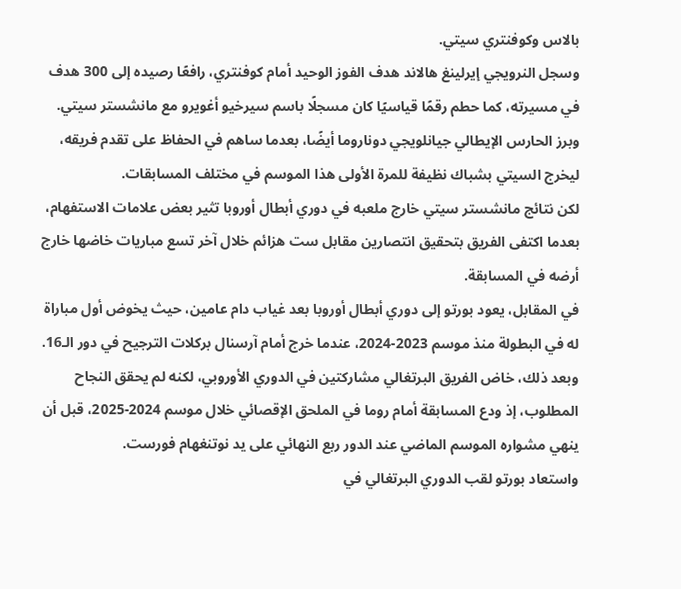بالاس وكوفنتري سيتي.
وسجل النرويجي إيرلينغ هالاند هدف الفوز الوحيد أمام كوفنتري، رافعًا رصيده إلى 300 هدف في مسيرته، كما حطم رقمًا قياسيًا كان مسجلًا باسم سيرخيو أغويرو مع مانشستر سيتي. وبرز الحارس الإيطالي جيانلويجي دوناروما أيضًا، بعدما ساهم في الحفاظ على تقدم فريقه، ليخرج السيتي بشباك نظيفة للمرة الأولى هذا الموسم في مختلف المسابقات.
لكن نتائج مانشستر سيتي خارج ملعبه في دوري أبطال أوروبا تثير بعض علامات الاستفهام، بعدما اكتفى الفريق بتحقيق انتصارين مقابل ست هزائم خلال آخر تسع مباريات خاضها خارج أرضه في المسابقة.
في المقابل، يعود بورتو إلى دوري أبطال أوروبا بعد غياب دام عامين، حيث يخوض أول مباراة له في البطولة منذ موسم 2023-2024، عندما خرج أمام آرسنال بركلات الترجيح في دور الـ16.
وبعد ذلك، خاض الفريق البرتغالي مشاركتين في الدوري الأوروبي، لكنه لم يحقق النجاح المطلوب، إذ ودع المسابقة أمام روما في الملحق الإقصائي خلال موسم 2024-2025، قبل أن ينهي مشواره الموسم الماضي عند الدور ربع النهائي على يد نوتنغهام فورست.
واستعاد بورتو لقب الدوري البرتغالي في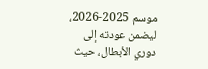موسم 2025-2026، ليضمن عودته إلى دوري الأبطال، حيث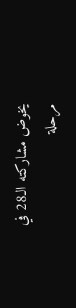يخوض مشاركته الـ28 في مرحلة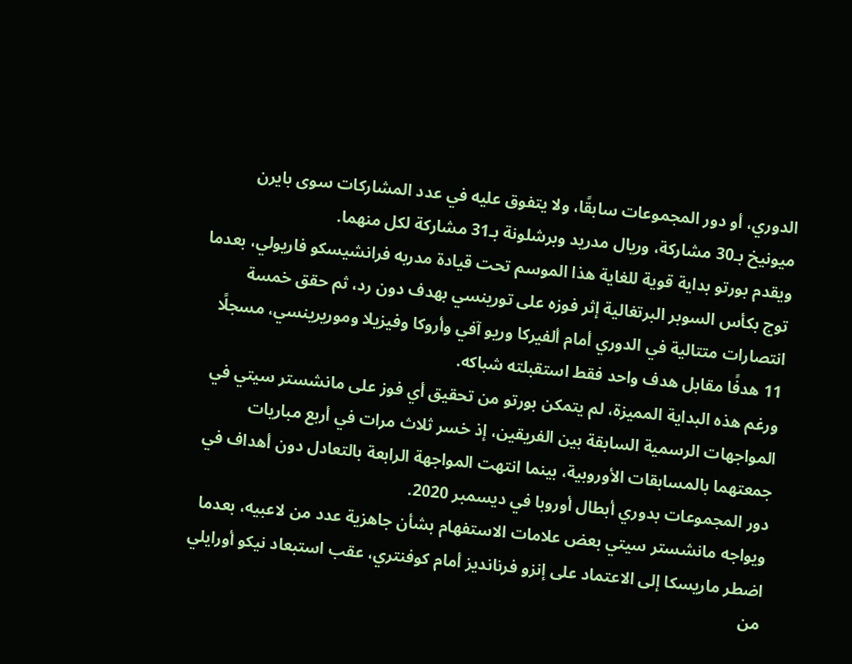الدوري، أو دور المجموعات سابقًا، ولا يتفوق عليه في عدد المشاركات سوى بايرن ميونيخ بـ30 مشاركة، وريال مدريد وبرشلونة بـ31 مشاركة لكل منهما.
ويقدم بورتو بداية قوية للغاية هذا الموسم تحت قيادة مدربه فرانشيسكو فاريولي، بعدما توج بكأس السوبر البرتغالية إثر فوزه على تورينسي بهدف دون رد، ثم حقق خمسة انتصارات متتالية في الدوري أمام ألفيركا وريو آفي وأروكا وفيزيلا وموريرينسي، مسجلًا 11 هدفًا مقابل هدف واحد فقط استقبلته شباكه.
ورغم هذه البداية المميزة، لم يتمكن بورتو من تحقيق أي فوز على مانشستر سيتي في المواجهات الرسمية السابقة بين الفريقين، إذ خسر ثلاث مرات في أربع مباريات جمعتهما بالمسابقات الأوروبية، بينما انتهت المواجهة الرابعة بالتعادل دون أهداف في دور المجموعات بدوري أبطال أوروبا في ديسمبر 2020.
ويواجه مانشستر سيتي بعض علامات الاستفهام بشأن جاهزية عدد من لاعبيه، بعدما اضطر ماريسكا إلى الاعتماد على إنزو فرنانديز أمام كوفنتري، عقب استبعاد نيكو أورايلي من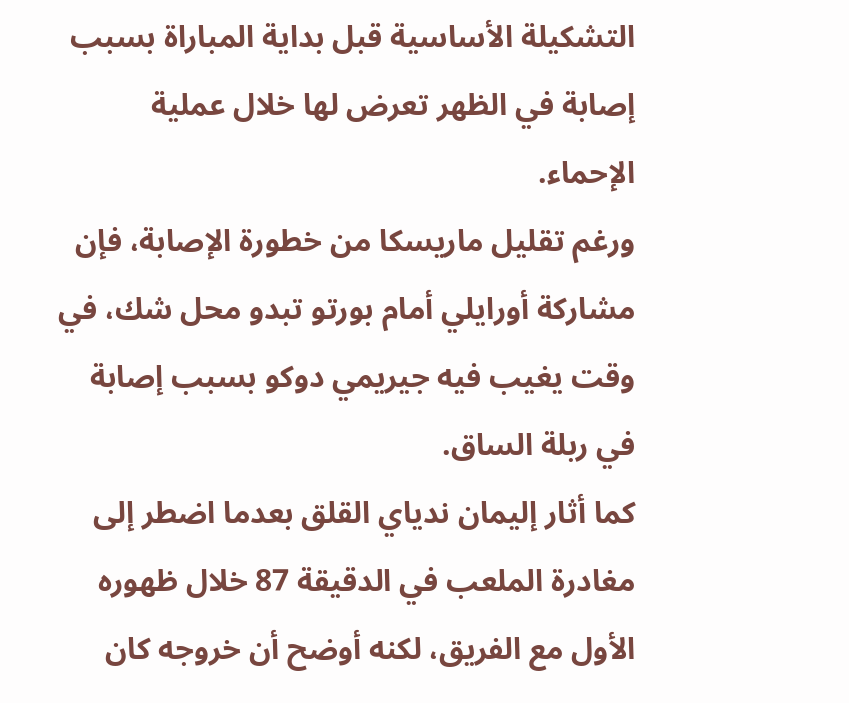التشكيلة الأساسية قبل بداية المباراة بسبب إصابة في الظهر تعرض لها خلال عملية الإحماء.
ورغم تقليل ماريسكا من خطورة الإصابة، فإن مشاركة أورايلي أمام بورتو تبدو محل شك، في وقت يغيب فيه جيريمي دوكو بسبب إصابة في ربلة الساق.
كما أثار إليمان ندياي القلق بعدما اضطر إلى مغادرة الملعب في الدقيقة 87 خلال ظهوره الأول مع الفريق، لكنه أوضح أن خروجه كان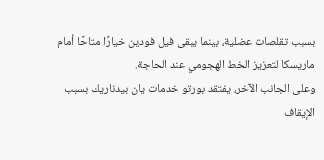بسبب تقلصات عضلية، بينما يبقى فيل فودين خيارًا متاحًا أمام ماريسكا لتعزيز الخط الهجومي عند الحاجة.
وعلى الجانب الآخر، يفتقد بورتو خدمات يان بيدناريك بسبب الإيقاف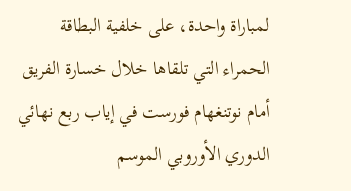لمباراة واحدة، على خلفية البطاقة الحمراء التي تلقاها خلال خسارة الفريق أمام نوتنغهام فورست في إياب ربع نهائي الدوري الأوروبي الموسم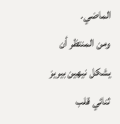الماضي.
ومن المنتظر أن يشكل نيهين بيريز ثنائي قلب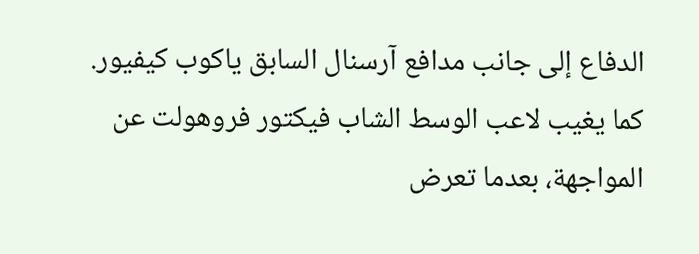الدفاع إلى جانب مدافع آرسنال السابق ياكوب كيفيور.
كما يغيب لاعب الوسط الشاب فيكتور فروهولت عن المواجهة، بعدما تعرض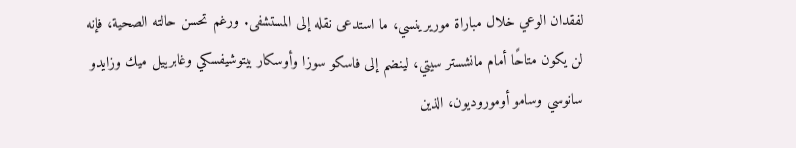لفقدان الوعي خلال مباراة موريرينسي، ما استدعى نقله إلى المستشفى. ورغم تحسن حالته الصحية، فإنه لن يكون متاحًا أمام مانشستر سيتي، لينضم إلى فاسكو سوزا وأوسكار بيتوشيفسكي وغابرييل ميك وزايدو سانوسي وسامو أوموروديون، الذين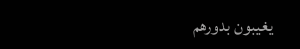يغيبون بدورهم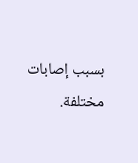بسبب إصابات مختلفة.